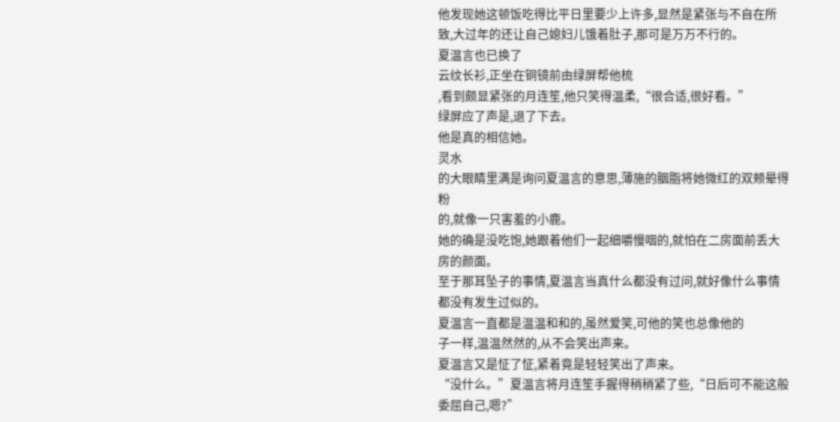他发现她这顿饭吃得比平日里要少上许多,显然是紧张与不自在所致,大过年的还让自己媳妇儿饿着肚子,那可是万万不行的。
夏温言也已换了
云纹长衫,正坐在铜镜前由绿屏帮他梳
,看到颇显紧张的月连笙,他只笑得温柔,“很合适,很好看。”
绿屏应了声是,退了下去。
他是真的相信她。
灵水
的大眼睛里满是询问夏温言的意思,薄施的胭脂将她微红的双颊晕得粉
的,就像一只害羞的小鹿。
她的确是没吃饱,她跟着他们一起细嚼慢咽的,就怕在二房面前丢大房的颜面。
至于那耳坠子的事情,夏温言当真什么都没有过问,就好像什么事情都没有发生过似的。
夏温言一直都是温温和和的,虽然爱笑,可他的笑也总像他的
子一样,温温然然的,从不会笑出声来。
夏温言又是怔了怔,紧着竟是轻轻笑出了声来。
“没什么。”夏温言将月连笙手握得稍稍紧了些,“日后可不能这般委屈自己,嗯?”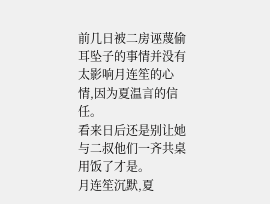前几日被二房诬蔑偷耳坠子的事情并没有太影响月连笙的心情,因为夏温言的信任。
看来日后还是别让她与二叔他们一齐共桌用饭了才是。
月连笙沉默,夏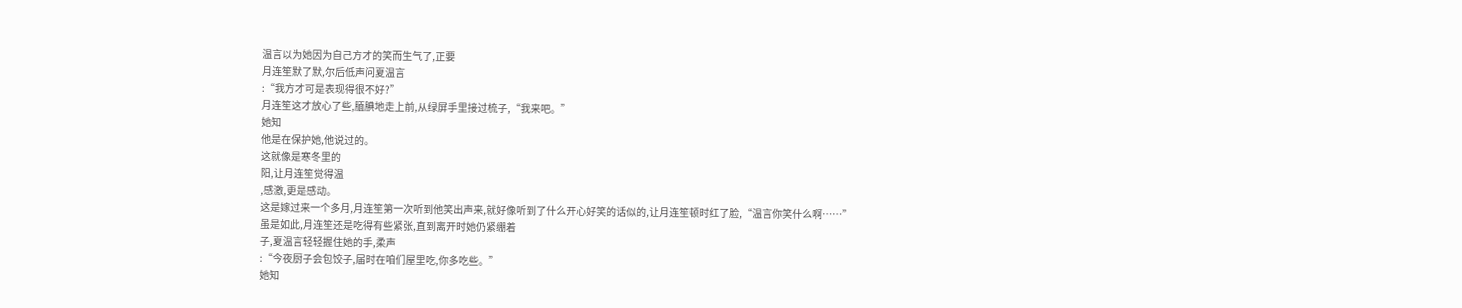温言以为她因为自己方才的笑而生气了,正要
月连笙默了默,尔后低声问夏温言
:“我方才可是表现得很不好?”
月连笙这才放心了些,腼腆地走上前,从绿屏手里接过梳子,“我来吧。”
她知
他是在保护她,他说过的。
这就像是寒冬里的
阳,让月连笙觉得温
,感激,更是感动。
这是嫁过来一个多月,月连笙第一次听到他笑出声来,就好像听到了什么开心好笑的话似的,让月连笙顿时红了脸,“温言你笑什么啊……”
虽是如此,月连笙还是吃得有些紧张,直到离开时她仍紧绷着
子,夏温言轻轻握住她的手,柔声
:“今夜厨子会包饺子,届时在咱们屋里吃,你多吃些。”
她知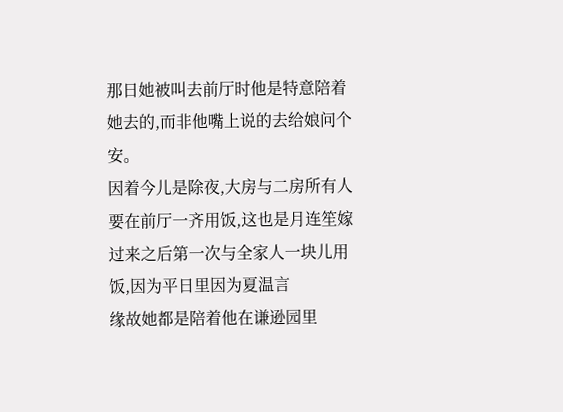那日她被叫去前厅时他是特意陪着她去的,而非他嘴上说的去给娘问个安。
因着今儿是除夜,大房与二房所有人要在前厅一齐用饭,这也是月连笙嫁过来之后第一次与全家人一块儿用饭,因为平日里因为夏温言
缘故她都是陪着他在谦逊园里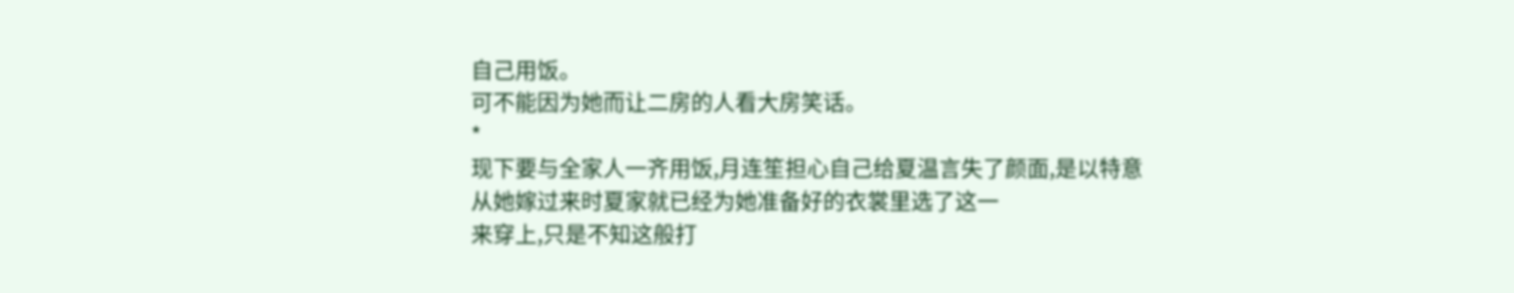自己用饭。
可不能因为她而让二房的人看大房笑话。
*
现下要与全家人一齐用饭,月连笙担心自己给夏温言失了颜面,是以特意从她嫁过来时夏家就已经为她准备好的衣裳里选了这一
来穿上,只是不知这般打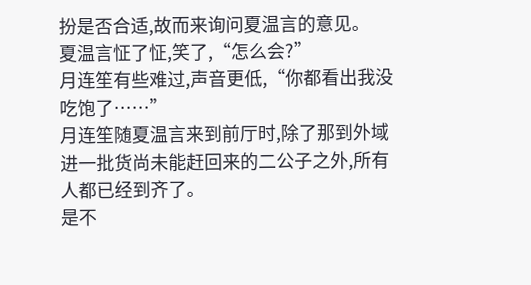扮是否合适,故而来询问夏温言的意见。
夏温言怔了怔,笑了,“怎么会?”
月连笙有些难过,声音更低,“你都看出我没吃饱了……”
月连笙随夏温言来到前厅时,除了那到外域进一批货尚未能赶回来的二公子之外,所有人都已经到齐了。
是不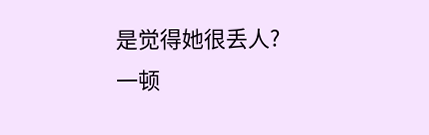是觉得她很丢人?
一顿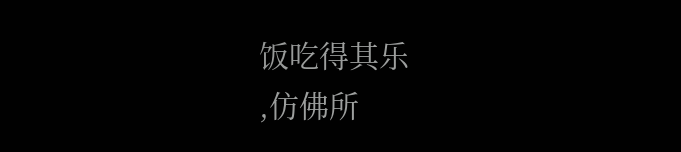饭吃得其乐
,仿佛所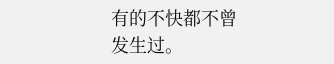有的不快都不曾发生过。